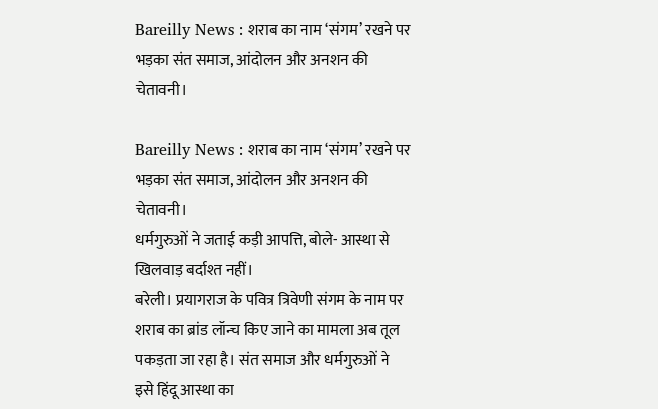Bareilly News : शराब का नाम ‘संगम’ रखने पर भड़का संत समाज, आंदोलन और अनशन की चेतावनी।

Bareilly News : शराब का नाम ‘संगम’ रखने पर भड़का संत समाज, आंदोलन और अनशन की चेतावनी।
धर्मगुरुओं ने जताई कड़ी आपत्ति, बोले- आस्था से खिलवाड़ बर्दाश्त नहीं।
बरेली। प्रयागराज के पवित्र त्रिवेणी संगम के नाम पर शराब का ब्रांड लॉन्च किए जाने का मामला अब तूल पकड़ता जा रहा है। संत समाज और धर्मगुरुओं ने इसे हिंदू आस्था का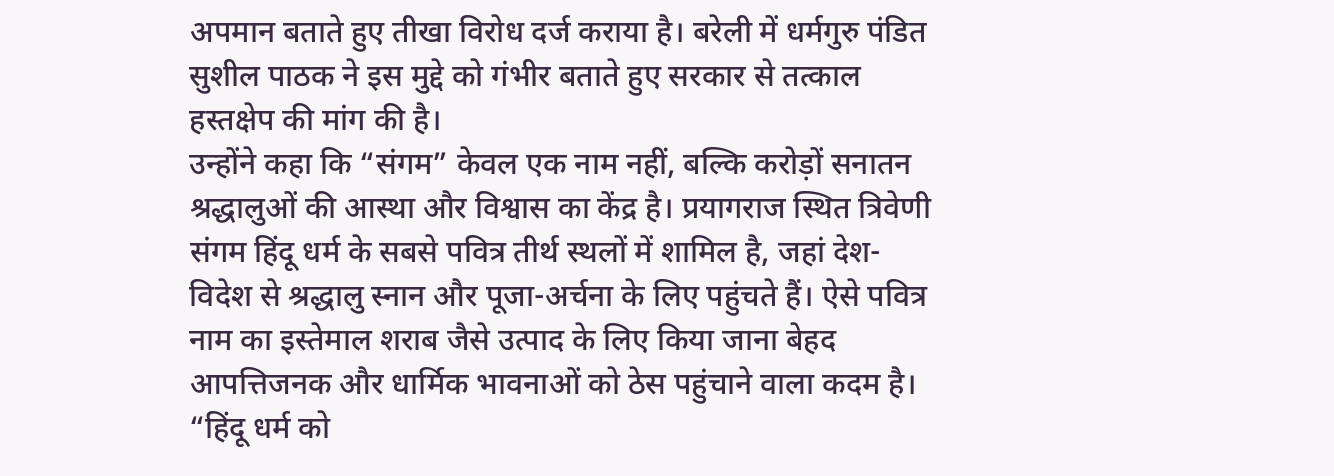अपमान बताते हुए तीखा विरोध दर्ज कराया है। बरेली में धर्मगुरु पंडित सुशील पाठक ने इस मुद्दे को गंभीर बताते हुए सरकार से तत्काल हस्तक्षेप की मांग की है।
उन्होंने कहा कि “संगम” केवल एक नाम नहीं, बल्कि करोड़ों सनातन श्रद्धालुओं की आस्था और विश्वास का केंद्र है। प्रयागराज स्थित त्रिवेणी संगम हिंदू धर्म के सबसे पवित्र तीर्थ स्थलों में शामिल है, जहां देश-विदेश से श्रद्धालु स्नान और पूजा-अर्चना के लिए पहुंचते हैं। ऐसे पवित्र नाम का इस्तेमाल शराब जैसे उत्पाद के लिए किया जाना बेहद आपत्तिजनक और धार्मिक भावनाओं को ठेस पहुंचाने वाला कदम है।
“हिंदू धर्म को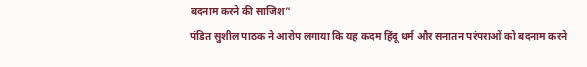बदनाम करने की साजिश”
पंडित सुशील पाठक ने आरोप लगाया कि यह कदम हिंदू धर्म और सनातन परंपराओं को बदनाम करने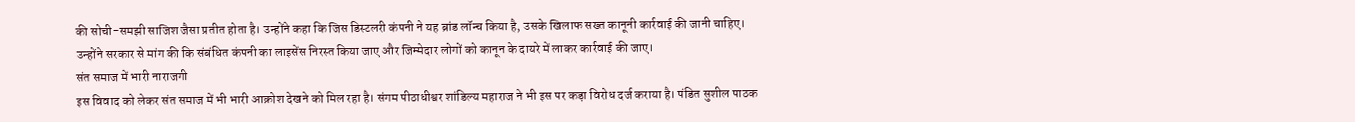की सोची-समझी साजिश जैसा प्रतीत होता है। उन्होंने कहा कि जिस डिस्टलरी कंपनी ने यह ब्रांड लॉन्च किया है, उसके खिलाफ सख्त कानूनी कार्रवाई की जानी चाहिए।
उन्होंने सरकार से मांग की कि संबंधित कंपनी का लाइसेंस निरस्त किया जाए और जिम्मेदार लोगों को कानून के दायरे में लाकर कार्रवाई की जाए।
संत समाज में भारी नाराजगी
इस विवाद को लेकर संत समाज में भी भारी आक्रोश देखने को मिल रहा है। संगम पीठाधीश्वर शांडिल्य महाराज ने भी इस पर कड़ा विरोध दर्ज कराया है। पंडित सुशील पाठक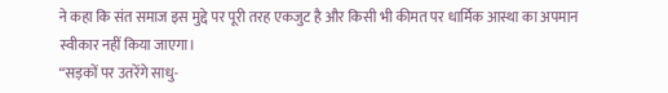ने कहा कि संत समाज इस मुद्दे पर पूरी तरह एकजुट है और किसी भी कीमत पर धार्मिक आस्था का अपमान स्वीकार नहीं किया जाएगा।
“सड़कों पर उतरेंगे साधु-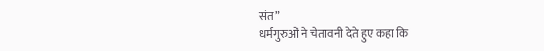संत”
धर्मगुरुओं ने चेतावनी देते हुए कहा कि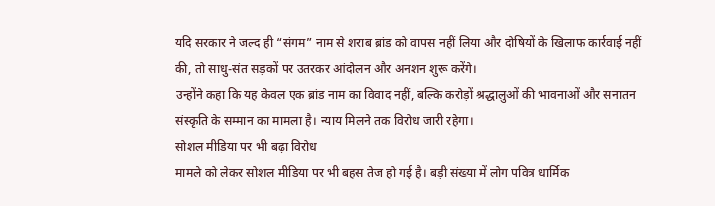यदि सरकार ने जल्द ही “संगम” नाम से शराब ब्रांड को वापस नहीं लिया और दोषियों के खिलाफ कार्रवाई नहीं की, तो साधु-संत सड़कों पर उतरकर आंदोलन और अनशन शुरू करेंगे।
उन्होंने कहा कि यह केवल एक ब्रांड नाम का विवाद नहीं, बल्कि करोड़ों श्रद्धालुओं की भावनाओं और सनातन संस्कृति के सम्मान का मामला है। न्याय मिलने तक विरोध जारी रहेगा।
सोशल मीडिया पर भी बढ़ा विरोध
मामले को लेकर सोशल मीडिया पर भी बहस तेज हो गई है। बड़ी संख्या में लोग पवित्र धार्मिक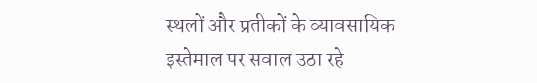स्थलों और प्रतीकों के व्यावसायिक इस्तेमाल पर सवाल उठा रहे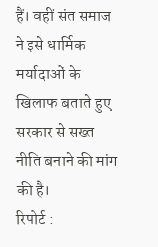हैं। वहीं संत समाज ने इसे धार्मिक मर्यादाओं के खिलाफ बताते हुए सरकार से सख्त नीति बनाने की मांग की है।
रिपोर्ट :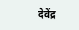देवेंद्र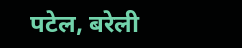पटेल, बरेली